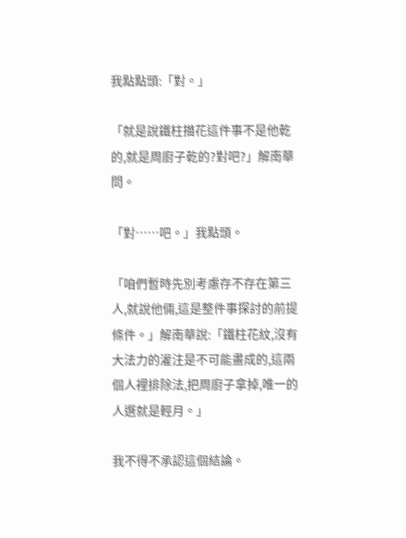我點點頭:「對。」

「就是說鐵柱描花這件事不是他乾的,就是周廚子乾的?對吧?」解南華問。

「對……吧。」我點頭。

「咱們暫時先別考慮存不存在第三人,就說他倆,這是整件事探討的前提條件。」解南華說:「鐵柱花紋,沒有大法力的灌注是不可能畫成的,這兩個人裡排除法,把周廚子拿掉,唯一的人選就是輕月。」

我不得不承認這個結論。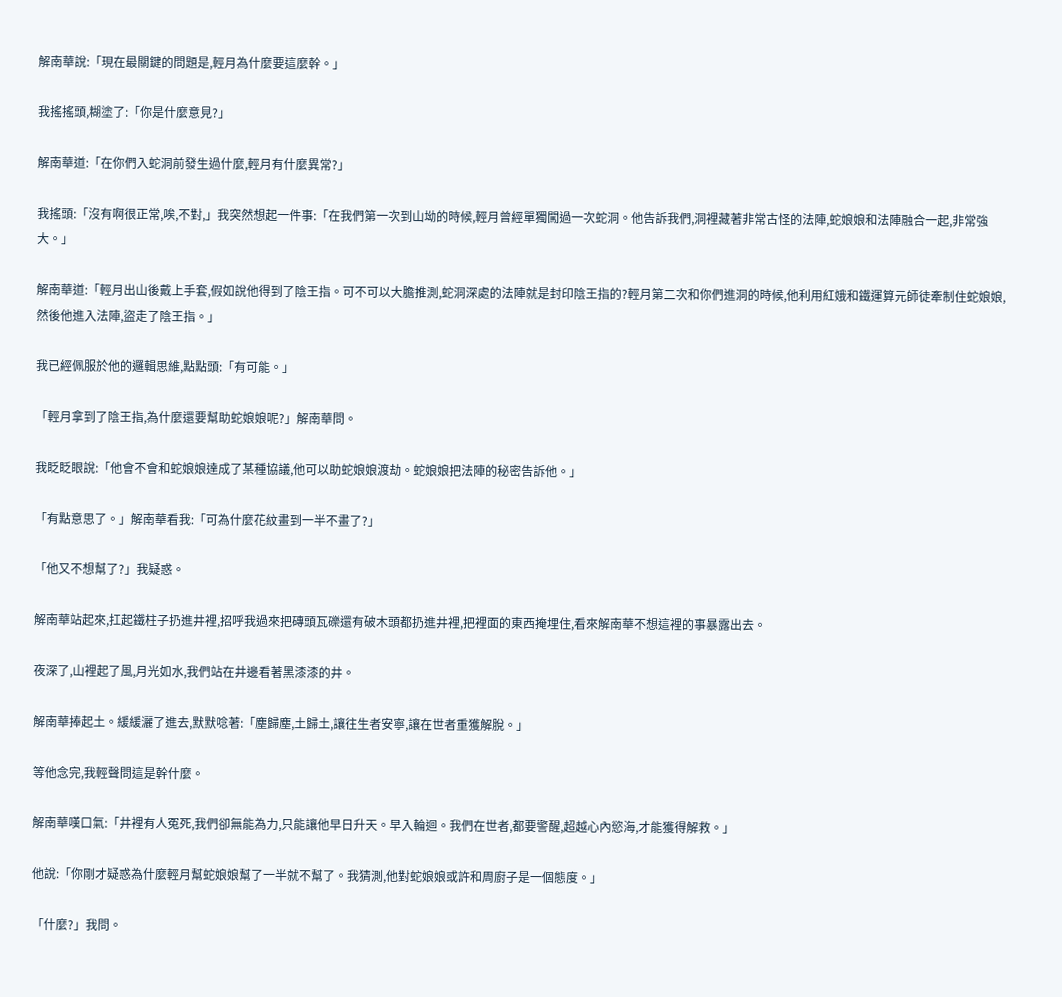解南華說:「現在最關鍵的問題是,輕月為什麼要這麼幹。」

我搖搖頭,糊塗了:「你是什麼意見?」

解南華道:「在你們入蛇洞前發生過什麼,輕月有什麼異常?」

我搖頭:「沒有啊很正常,唉,不對,」我突然想起一件事:「在我們第一次到山坳的時候,輕月曾經單獨闖過一次蛇洞。他告訴我們,洞裡藏著非常古怪的法陣,蛇娘娘和法陣融合一起,非常強大。」

解南華道:「輕月出山後戴上手套,假如說他得到了陰王指。可不可以大膽推測,蛇洞深處的法陣就是封印陰王指的?輕月第二次和你們進洞的時候,他利用紅娥和鐵運算元師徒牽制住蛇娘娘,然後他進入法陣,盜走了陰王指。」

我已經佩服於他的邏輯思維,點點頭:「有可能。」

「輕月拿到了陰王指,為什麼還要幫助蛇娘娘呢?」解南華問。

我眨眨眼說:「他會不會和蛇娘娘達成了某種協議,他可以助蛇娘娘渡劫。蛇娘娘把法陣的秘密告訴他。」

「有點意思了。」解南華看我:「可為什麼花紋畫到一半不畫了?」

「他又不想幫了?」我疑惑。

解南華站起來,扛起鐵柱子扔進井裡,招呼我過來把磚頭瓦礫還有破木頭都扔進井裡,把裡面的東西掩埋住,看來解南華不想這裡的事暴露出去。

夜深了,山裡起了風,月光如水,我們站在井邊看著黑漆漆的井。

解南華捧起土。緩緩灑了進去,默默唸著:「塵歸塵,土歸土,讓往生者安寧,讓在世者重獲解脫。」

等他念完,我輕聲問這是幹什麼。

解南華嘆口氣:「井裡有人冤死,我們卻無能為力,只能讓他早日升天。早入輪迴。我們在世者,都要警醒,超越心內慾海,才能獲得解救。」

他說:「你剛才疑惑為什麼輕月幫蛇娘娘幫了一半就不幫了。我猜測,他對蛇娘娘或許和周廚子是一個態度。」

「什麼?」我問。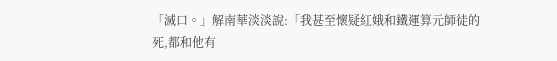「滅口。」解南華淡淡說:「我甚至懷疑紅娥和鐵運算元師徒的死,都和他有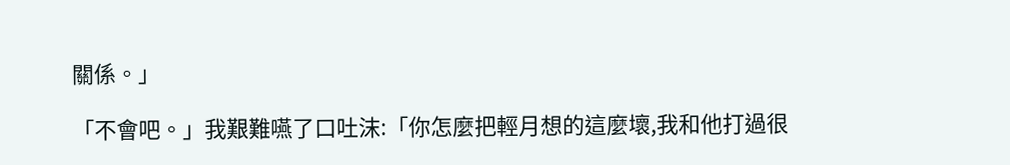關係。」

「不會吧。」我艱難嚥了口吐沫:「你怎麼把輕月想的這麼壞,我和他打過很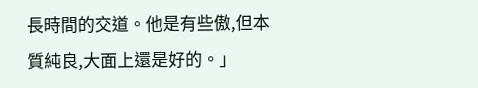長時間的交道。他是有些傲,但本質純良,大面上還是好的。」